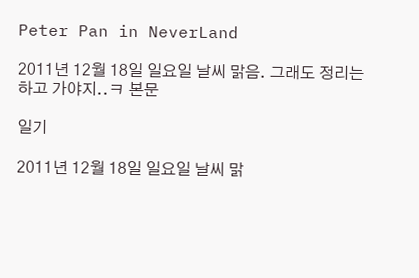Peter Pan in NeverLand

2011년 12월 18일 일요일 날씨 맑음. 그래도 정리는 하고 가야지..ㅋ 본문

일기

2011년 12월 18일 일요일 날씨 맑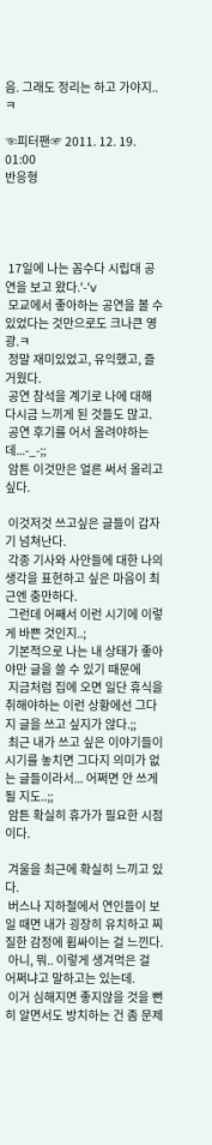음. 그래도 정리는 하고 가야지..ㅋ

☜피터팬☞ 2011. 12. 19. 01:00
반응형




 17일에 나는 꼼수다 시립대 공연을 보고 왔다.'-'v
 모교에서 좋아하는 공연을 볼 수 있었다는 것만으로도 크나큰 영광.ㅋ
 정말 재미있었고, 유익했고, 즐거웠다.
 공연 참석을 계기로 나에 대해 다시금 느끼게 된 것들도 많고.
 공연 후기를 어서 올려야하는데...-_-;;
 암튼 이것만은 얼른 써서 올리고 싶다.

 이것저것 쓰고싶은 글들이 갑자기 넘쳐난다.
 각종 기사와 사안들에 대한 나의 생각을 표현하고 싶은 마음이 최근엔 충만하다.
 그런데 어째서 이런 시기에 이렇게 바쁜 것인지..;
 기본적으로 나는 내 상태가 좋아야만 글을 쓸 수 있기 때문에
 지금처럼 집에 오면 일단 휴식을 취해야하는 이런 상황에선 그다지 글을 쓰고 싶지가 않다.;;
 최근 내가 쓰고 싶은 이야기들이 시기를 놓치면 그다지 의미가 없는 글들이라서... 어쩌면 안 쓰게 될 지도..;;
 암튼 확실히 휴가가 필요한 시점이다.

 겨울을 최근에 확실히 느끼고 있다.
 버스나 지하철에서 연인들이 보일 때면 내가 굉장히 유치하고 찌질한 감정에 휩싸이는 걸 느낀다.
 아니, 뭐.. 이렇게 생겨먹은 걸 어쩌냐고 말하고는 있는데.
 이거 심해지면 좋지않을 것을 뻔히 알면서도 방치하는 건 좀 문제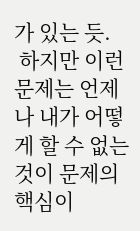가 있는 듯.
 하지만 이런 문제는 언제나 내가 어떻게 할 수 없는 것이 문제의 핵심이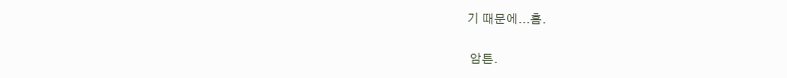기 때문에...흠.

 암튼.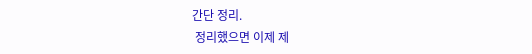간단 정리.
 정리했으면 이제 제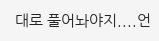대로 풀어놔야지....언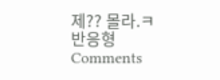제?? 몰라.ㅋ
반응형
Comments